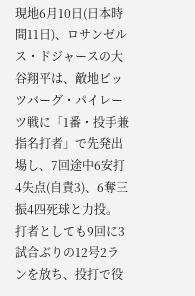現地6月10日(日本時間11日)、ロサンゼルス・ドジャースの大谷翔平は、敵地ピッツバーグ・パイレーツ戦に「1番・投手兼指名打者」で先発出場し、7回途中6安打4失点(自責3)、6奪三振4四死球と力投。打者としても9回に3試合ぶりの12号2ランを放ち、投打で役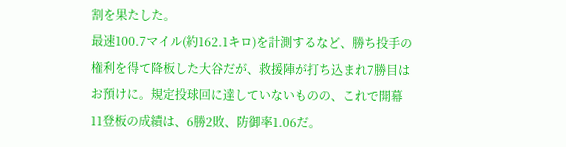割を果たした。
最速100.7マイル(約162.1キロ)を計測するなど、勝ち投手の権利を得て降板した大谷だが、救援陣が打ち込まれ7勝目はお預けに。規定投球回に達していないものの、これで開幕11登板の成績は、6勝2敗、防御率1.06だ。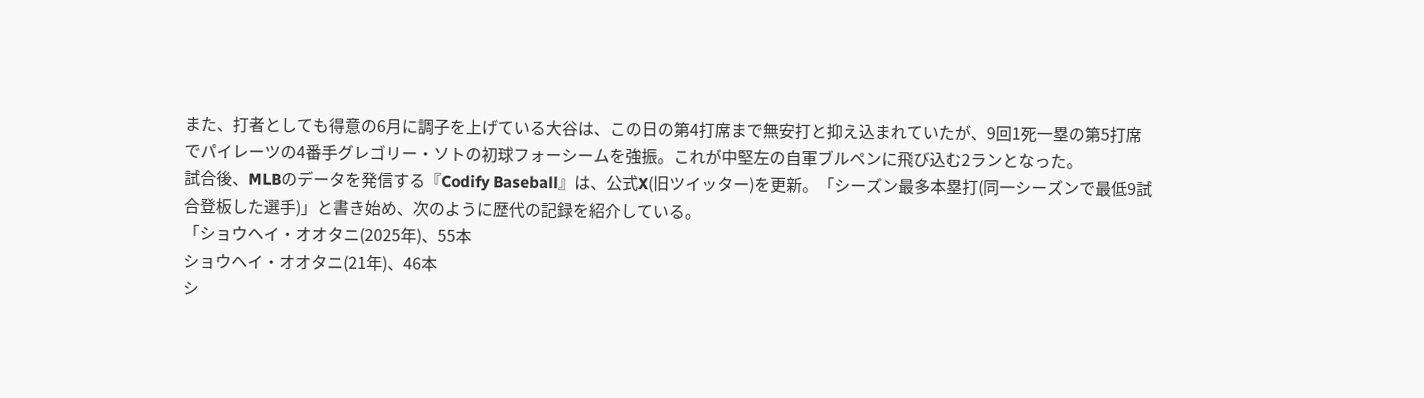また、打者としても得意の6月に調子を上げている大谷は、この日の第4打席まで無安打と抑え込まれていたが、9回1死一塁の第5打席でパイレーツの4番手グレゴリー・ソトの初球フォーシームを強振。これが中堅左の自軍ブルペンに飛び込む2ランとなった。
試合後、MLBのデータを発信する『Codify Baseball』は、公式X(旧ツイッター)を更新。「シーズン最多本塁打(同一シーズンで最低9試合登板した選手)」と書き始め、次のように歴代の記録を紹介している。
「ショウヘイ・オオタニ(2025年)、55本
ショウヘイ・オオタニ(21年)、46本
シ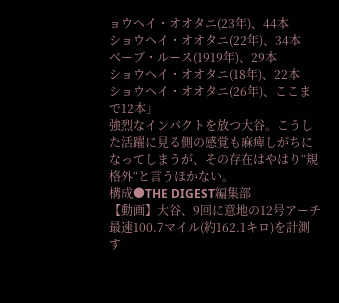ョウヘイ・オオタニ(23年)、44本
ショウヘイ・オオタニ(22年)、34本
ベーブ・ルース(1919年)、29本
ショウヘイ・オオタニ(18年)、22本
ショウヘイ・オオタニ(26年)、ここまで12本」
強烈なインパクトを放つ大谷。こうした活躍に見る側の感覚も麻痺しがちになってしまうが、その存在はやはり“規格外“と言うほかない。
構成●THE DIGEST編集部
【動画】大谷、9回に意地の12号アーチ
最速100.7マイル(約162.1キロ)を計測す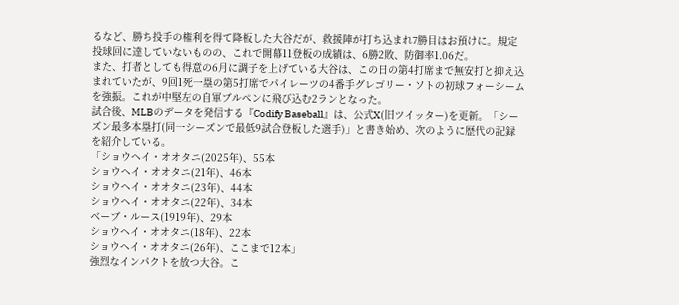るなど、勝ち投手の権利を得て降板した大谷だが、救援陣が打ち込まれ7勝目はお預けに。規定投球回に達していないものの、これで開幕11登板の成績は、6勝2敗、防御率1.06だ。
また、打者としても得意の6月に調子を上げている大谷は、この日の第4打席まで無安打と抑え込まれていたが、9回1死一塁の第5打席でパイレーツの4番手グレゴリー・ソトの初球フォーシームを強振。これが中堅左の自軍ブルペンに飛び込む2ランとなった。
試合後、MLBのデータを発信する『Codify Baseball』は、公式X(旧ツイッター)を更新。「シーズン最多本塁打(同一シーズンで最低9試合登板した選手)」と書き始め、次のように歴代の記録を紹介している。
「ショウヘイ・オオタニ(2025年)、55本
ショウヘイ・オオタニ(21年)、46本
ショウヘイ・オオタニ(23年)、44本
ショウヘイ・オオタニ(22年)、34本
ベーブ・ルース(1919年)、29本
ショウヘイ・オオタニ(18年)、22本
ショウヘイ・オオタニ(26年)、ここまで12本」
強烈なインパクトを放つ大谷。こ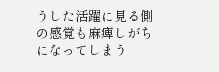うした活躍に見る側の感覚も麻痺しがちになってしまう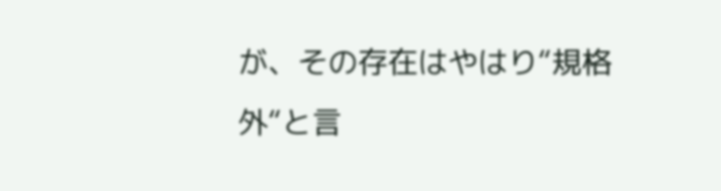が、その存在はやはり“規格外“と言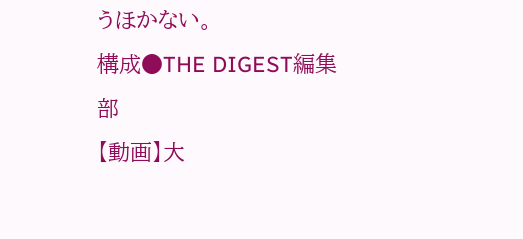うほかない。
構成●THE DIGEST編集部
【動画】大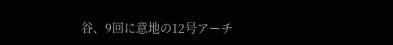谷、9回に意地の12号アーチ